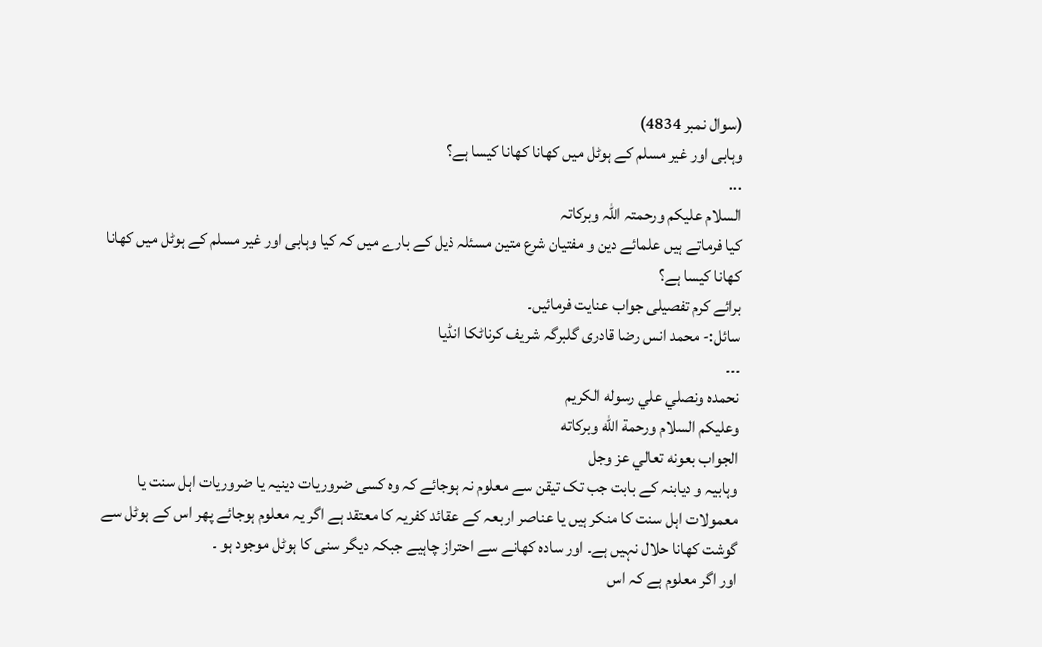(سوال نمبر 4834)
وہابی اور غیر مسلم کے ہوٹل میں کھانا کھانا کیسا ہے؟
...
السلام علیکم ورحمتہ اللہ وبرکاتہ
کیا فرماتے ہیں علمائے دین و مفتیان شرع متین مسئلہ ذیل کے بارے میں کہ کیا وہابی اور غیر مسلم کے ہوٹل میں کھانا کھانا کیسا ہے؟
برائے کرم تفصیلی جواب عنایت فرمائیں۔
سائل:- محمد انس رضا قادری گلبرگہ شریف کرناٹکا انڈیا
۔۔۔
نحمده ونصلي علي رسوله الكريم
وعلیکم السلام ورحمة الله وبركاته
الجواب بعونه تعالي عز وجل
وہابیہ و دیابنہ کے بابت جب تک تیقن سے معلوم نہ ہوجائے کہ وہ کسی ضروریات دینیہ یا ضروریات اہل سنت یا معمولات اہل سنت کا منکر ہیں یا عناصر اربعہ کے عقائد کفریہ کا معتقد ہے اگر یہ معلوم ہوجائے پھر اس کے ہوٹل سے گوشت کھانا حلال نہیں ہے۔ اور سادہ کھانے سے احتراز چاہیے جبکہ دیگر سنی کا ہوٹل موجود ہو ۔
اور اگر معلوم ہے کہ اس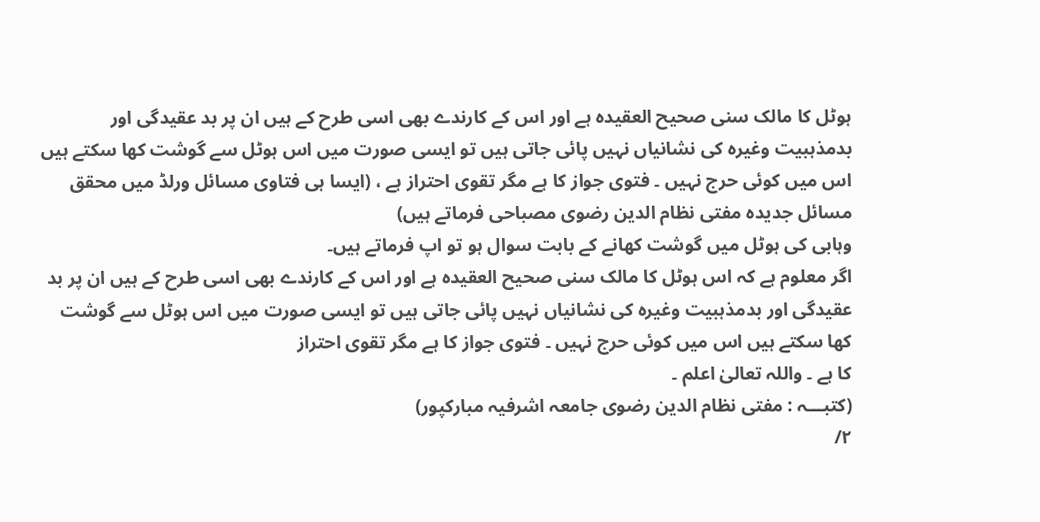ہوٹل کا مالک سنی صحیح العقیدہ ہے اور اس کے کارندے بھی اسی طرح کے ہیں ان پر بد عقیدگی اور بدمذہبیت وغیرہ کی نشانیاں نہیں پائی جاتی ہیں تو ایسی صورت میں اس ہوٹل سے گوشت کھا سکتے ہیں اس میں کوئی حرج نہیں ۔ فتوی جواز کا ہے مگر تقوی احتراز ہے ، (ایسا ہی فتاوی مسائل ورلڈ میں محقق مسائل جدیدہ مفتی نظام الدین رضوی مصباحی فرماتے ہیں)
وہابی کی ہوٹل میں گوشت کھانے کے بابت سوال ہو تو اپ فرماتے ہیں۔
اگر معلوم ہے کہ اس ہوٹل کا مالک سنی صحیح العقیدہ ہے اور اس کے کارندے بھی اسی طرح کے ہیں ان پر بد عقیدگی اور بدمذہبیت وغیرہ کی نشانیاں نہیں پائی جاتی ہیں تو ایسی صورت میں اس ہوٹل سے گوشت کھا سکتے ہیں اس میں کوئی حرج نہیں ۔ فتوی جواز کا ہے مگر تقوی احتراز
کا ہے ۔ واللہ تعالیٰ اعلم ۔
(کتبـــہ : مفتی نظام الدین رضوی جامعہ اشرفیہ مبارکپور)
٢/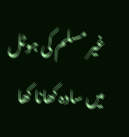غیر مسلم کی ہوٹل میں سادہ کھانا کھا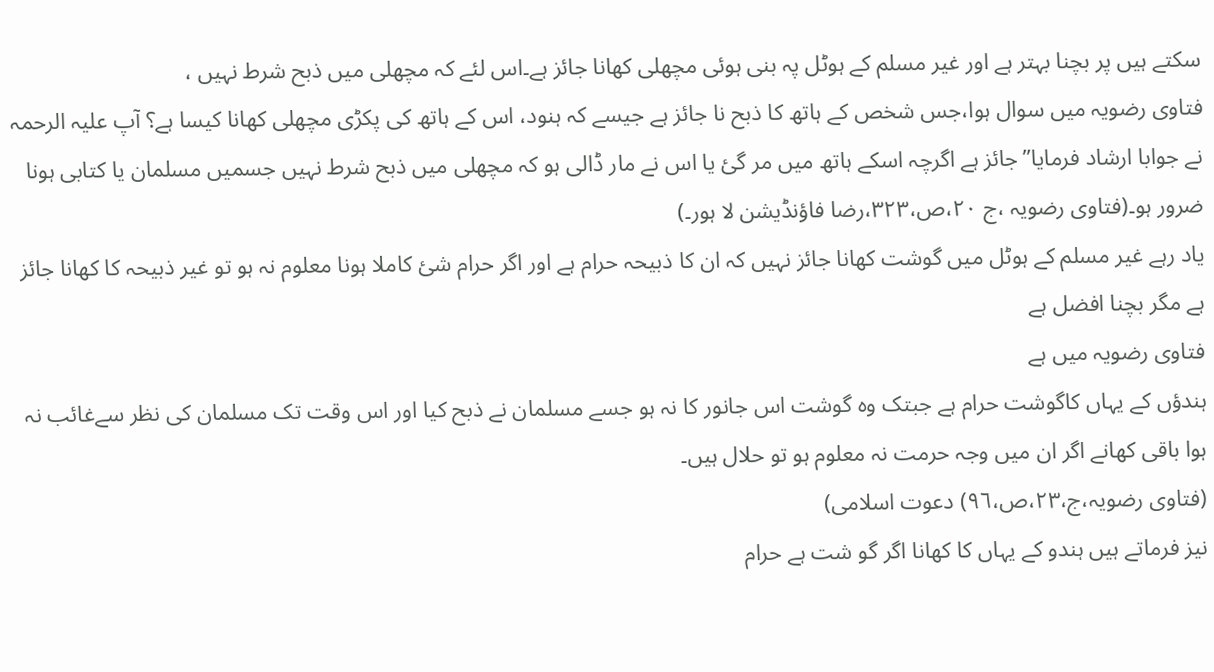سکتے ہیں پر بچنا بہتر ہے اور غیر مسلم کے ہوٹل پہ بنی ہوئی مچھلی کھانا جائز ہے۔اس لئے کہ مچھلی میں ذبح شرط نہیں ،
فتاوی رضویہ میں سوال ہوا،جس شخص کے ہاتھ کا ذبح نا جائز ہے جیسے کہ ہنود، اس کے ہاتھ کی پکڑی مچھلی کھانا کیسا ہے؟ آپ علیہ الرحمہ نے جوابا ارشاد فرمایا”جائز ہے اگرچہ اسکے ہاتھ میں مر گئ یا اس نے مار ڈالی ہو کہ مچھلی میں ذبح شرط نہیں جسمیں مسلمان یا کتابی ہونا ضرور ہو۔(فتاوی رضویہ ،ج ٢٠،ص،٣٢٣،رضا فاؤنڈیشن لا ہور۔)
یاد رہے غیر مسلم کے ہوٹل میں گوشت کھانا جائز نہیں کہ ان کا ذبیحہ حرام ہے اور اگر حرام شیٔ کاملا ہونا معلوم نہ ہو تو غیر ذبیحہ کا کھانا جائز ہے مگر بچنا افضل ہے
فتاوی رضویہ میں ہے
ہندؤں کے یہاں کاگوشت حرام ہے جبتک وہ گوشت اس جانور کا نہ ہو جسے مسلمان نے ذبح کیا اور اس وقت تک مسلمان کی نظر سےغائب نہ ہوا باقی کھانے اگر ان میں وجہ حرمت نہ معلوم ہو تو حلال ہیں۔
(فتاوی رضویہ،ج،٢٣،ص،٩٦) دعوت اسلامی)
نیز فرماتے ہیں ہندو کے یہاں کا کھانا اگر گو شت ہے حرام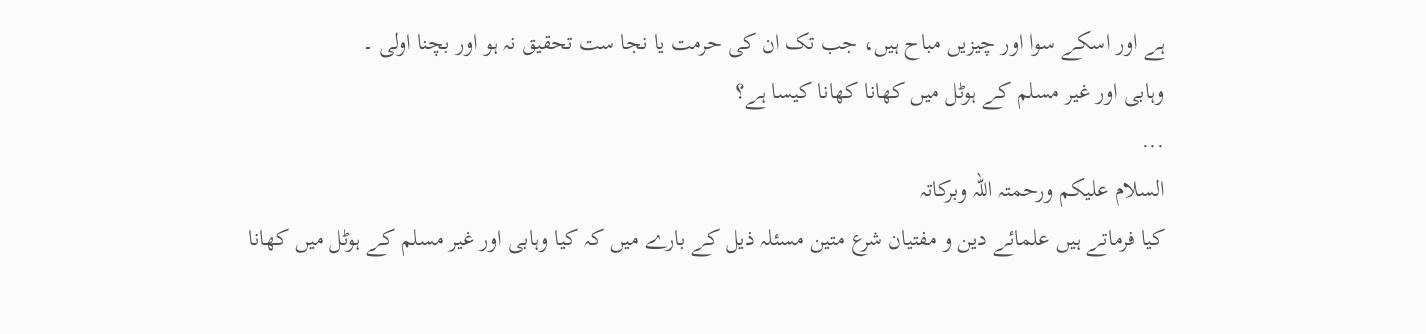ہے اور اسکے سوا اور چیزیں مباح ہیں، جب تک ان کی حرمت یا نجا ست تحقیق نہ ہو اور بچنا اولی ۔
وہابی اور غیر مسلم کے ہوٹل میں کھانا کھانا کیسا ہے؟
...
السلام علیکم ورحمتہ اللہ وبرکاتہ
کیا فرماتے ہیں علمائے دین و مفتیان شرع متین مسئلہ ذیل کے بارے میں کہ کیا وہابی اور غیر مسلم کے ہوٹل میں کھانا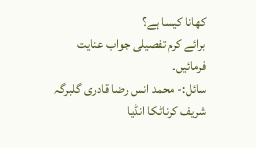کھانا کیسا ہے؟
برائے کرم تفصیلی جواب عنایت فرمائیں۔
سائل:- محمد انس رضا قادری گلبرگہ شریف کرناٹکا انڈیا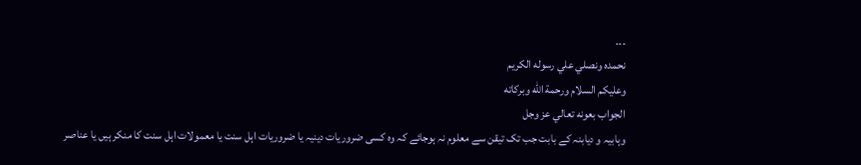۔۔۔
نحمده ونصلي علي رسوله الكريم
وعلیکم السلام ورحمة الله وبركاته
الجواب بعونه تعالي عز وجل
وہابیہ و دیابنہ کے بابت جب تک تیقن سے معلوم نہ ہوجائے کہ وہ کسی ضروریات دینیہ یا ضروریات اہل سنت یا معمولات اہل سنت کا منکر ہیں یا عناصر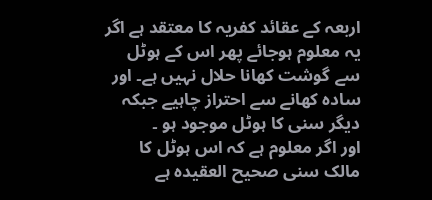اربعہ کے عقائد کفریہ کا معتقد ہے اگر یہ معلوم ہوجائے پھر اس کے ہوٹل سے گوشت کھانا حلال نہیں ہے۔ اور سادہ کھانے سے احتراز چاہیے جبکہ دیگر سنی کا ہوٹل موجود ہو ۔
اور اگر معلوم ہے کہ اس ہوٹل کا مالک سنی صحیح العقیدہ ہے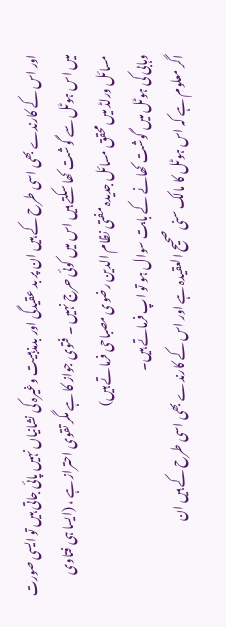اور اس کے کارندے بھی اسی طرح کے ہیں ان پر بد عقیدگی اور بدمذہبیت وغیرہ کی نشانیاں نہیں پائی جاتی ہیں تو ایسی صورت میں اس ہوٹل سے گوشت کھا سکتے ہیں اس میں کوئی حرج نہیں ۔ فتوی جواز کا ہے مگر تقوی احتراز ہے ، (ایسا ہی فتاوی مسائل ورلڈ میں محقق مسائل جدیدہ مفتی نظام الدین رضوی مصباحی فرماتے ہیں)
وہابی کی ہوٹل میں گوشت کھانے کے بابت سوال ہو تو اپ فرماتے ہیں۔
اگر معلوم ہے کہ اس ہوٹل کا مالک سنی صحیح العقیدہ ہے اور اس کے کارندے بھی اسی طرح کے ہیں ان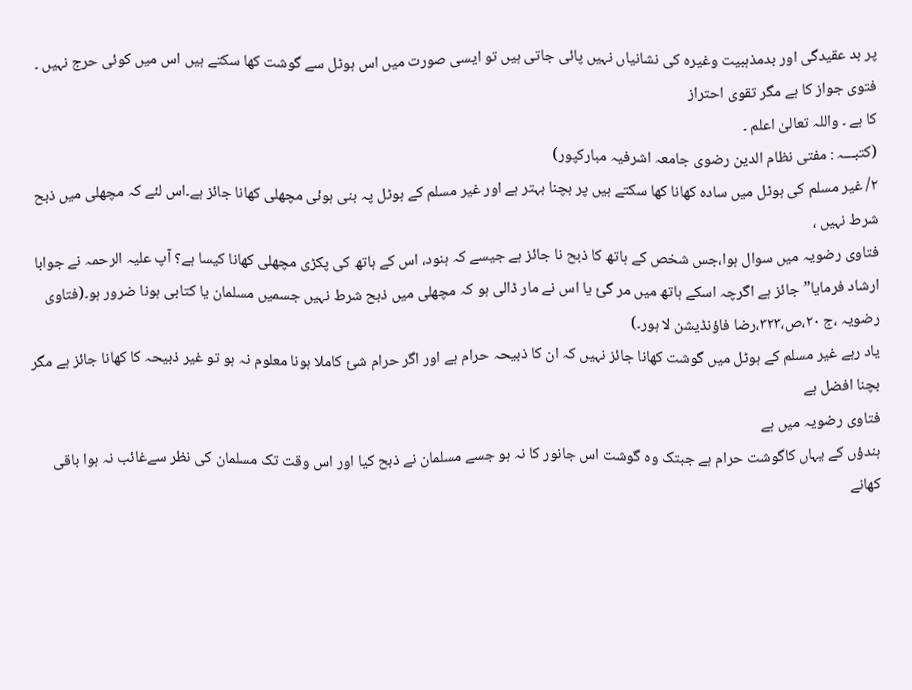پر بد عقیدگی اور بدمذہبیت وغیرہ کی نشانیاں نہیں پائی جاتی ہیں تو ایسی صورت میں اس ہوٹل سے گوشت کھا سکتے ہیں اس میں کوئی حرج نہیں ۔ فتوی جواز کا ہے مگر تقوی احتراز
کا ہے ۔ واللہ تعالیٰ اعلم ۔
(کتبـــہ : مفتی نظام الدین رضوی جامعہ اشرفیہ مبارکپور)
٢/ غیر مسلم کی ہوٹل میں سادہ کھانا کھا سکتے ہیں پر بچنا بہتر ہے اور غیر مسلم کے ہوٹل پہ بنی ہوئی مچھلی کھانا جائز ہے۔اس لئے کہ مچھلی میں ذبح شرط نہیں ،
فتاوی رضویہ میں سوال ہوا،جس شخص کے ہاتھ کا ذبح نا جائز ہے جیسے کہ ہنود، اس کے ہاتھ کی پکڑی مچھلی کھانا کیسا ہے؟ آپ علیہ الرحمہ نے جوابا ارشاد فرمایا”جائز ہے اگرچہ اسکے ہاتھ میں مر گئ یا اس نے مار ڈالی ہو کہ مچھلی میں ذبح شرط نہیں جسمیں مسلمان یا کتابی ہونا ضرور ہو۔(فتاوی رضویہ ،ج ٢٠،ص،٣٢٣،رضا فاؤنڈیشن لا ہور۔)
یاد رہے غیر مسلم کے ہوٹل میں گوشت کھانا جائز نہیں کہ ان کا ذبیحہ حرام ہے اور اگر حرام شیٔ کاملا ہونا معلوم نہ ہو تو غیر ذبیحہ کا کھانا جائز ہے مگر بچنا افضل ہے
فتاوی رضویہ میں ہے
ہندؤں کے یہاں کاگوشت حرام ہے جبتک وہ گوشت اس جانور کا نہ ہو جسے مسلمان نے ذبح کیا اور اس وقت تک مسلمان کی نظر سےغائب نہ ہوا باقی کھانے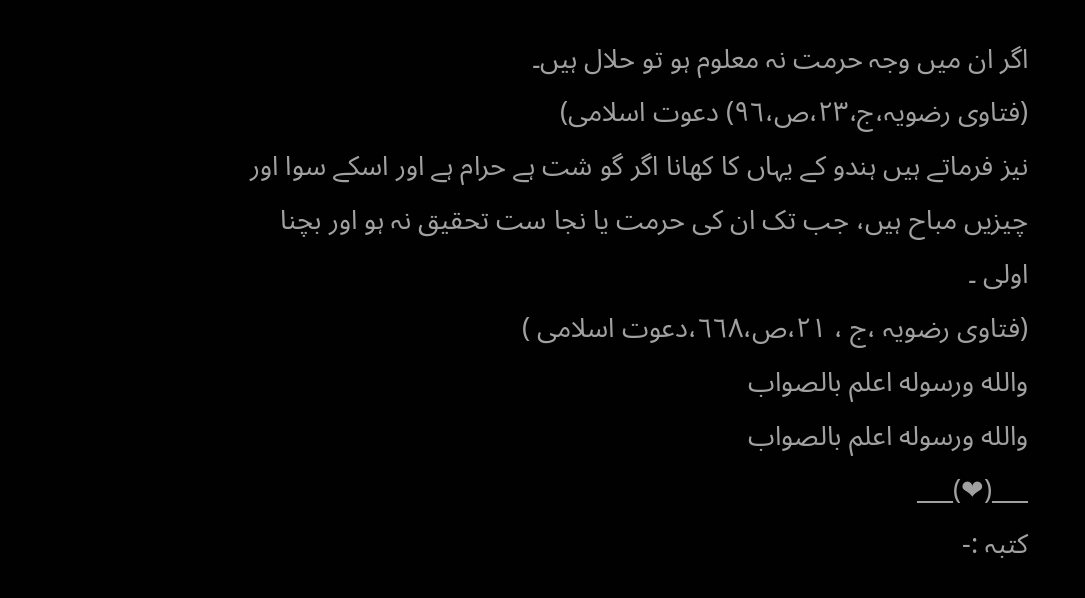اگر ان میں وجہ حرمت نہ معلوم ہو تو حلال ہیں۔
(فتاوی رضویہ،ج،٢٣،ص،٩٦) دعوت اسلامی)
نیز فرماتے ہیں ہندو کے یہاں کا کھانا اگر گو شت ہے حرام ہے اور اسکے سوا اور چیزیں مباح ہیں، جب تک ان کی حرمت یا نجا ست تحقیق نہ ہو اور بچنا اولی ۔
(فتاوی رضویہ ،ج ، ٢١،ص،٦٦٨،دعوت اسلامی )
والله ورسوله اعلم بالصواب
والله ورسوله اعلم بالصواب
___(❤)___
کتبہ :-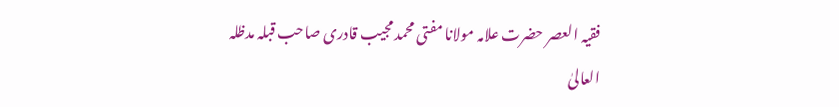فقیہ العصر حضرت علامہ مولانا مفتی محمد مجيب قادری صاحب قبلہ مدظلہ العالیٰ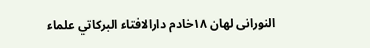النورانی لهان ١٨خادم دارالافتاء البركاتي علماء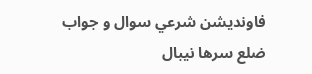فاونديشن شرعي سوال و جواب ضلع سرها نيبال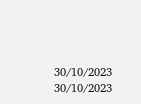30/10/2023
30/10/2023